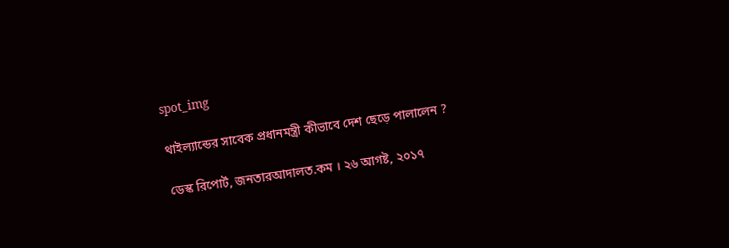spot_img

থাইল্যান্ডের সাবেক প্রধানমন্ত্রী কীভাবে দেশ ছেড়ে পালালেন ?

ডেস্ক রিপোর্ট, জনতারআদালত.কম । ২৬ আগষ্ট, ২০১৭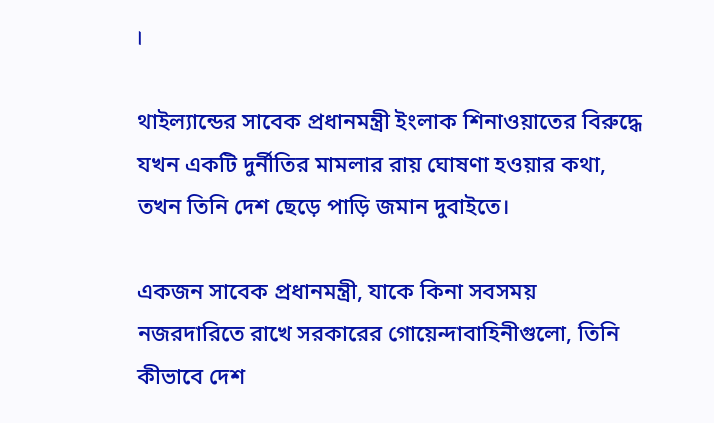।

থাইল্যান্ডের সাবেক প্রধানমন্ত্রী ইংলাক শিনাওয়াতের বিরুদ্ধে যখন একটি দুর্নীতির মামলার রায় ঘোষণা হওয়ার কথা, তখন তিনি দেশ ছেড়ে পাড়ি জমান দুবাইতে।

একজন সাবেক প্রধানমন্ত্রী, যাকে কিনা সবসময় নজরদারিতে রাখে সরকারের গোয়েন্দাবাহিনীগুলো, তিনি কীভাবে দেশ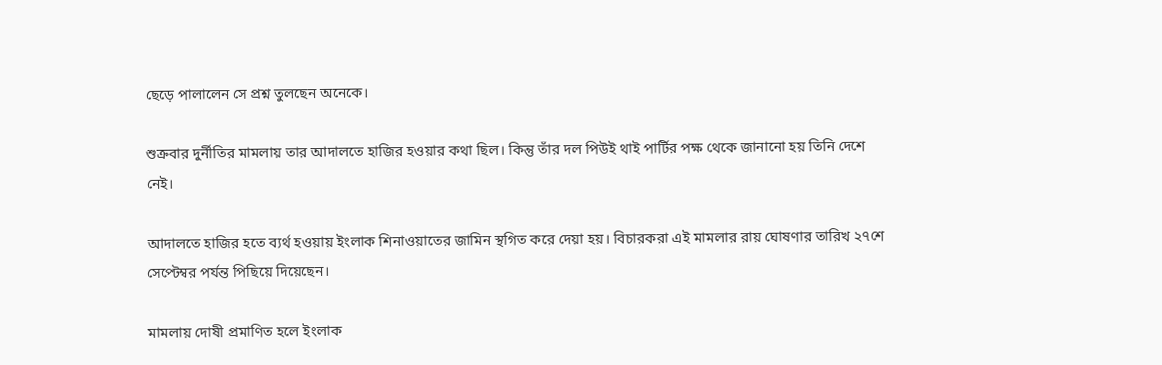ছেড়ে পালালেন সে প্রশ্ন তুলছেন অনেকে।

শুক্রবার দুর্নীতির মামলায় তার আদালতে হাজির হওয়ার কথা ছিল। কিন্তু তাঁর দল পিউই থাই পার্টির পক্ষ থেকে জানানো হয় তিনি দেশে নেই।

আদালতে হাজির হতে ব্যর্থ হওয়ায় ইংলাক শিনাওয়াতের জামিন স্থগিত করে দেয়া হয়। বিচারকরা এই মামলার রায় ঘোষণার তারিখ ২৭শে সেপ্টেম্বর পর্যন্ত পিছিয়ে দিয়েছেন।

মামলায় দোষী প্রমাণিত হলে ইংলাক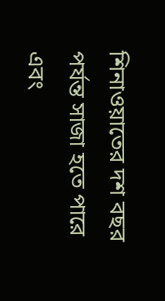শিনাওয়াতের দশ বছর পর্যন্ত সাজা হতে পারে এবং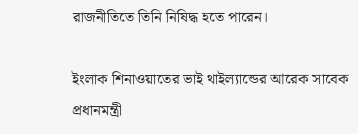রাজনীতিতে তিনি নিষিদ্ধ হতে পারেন।

ইংলাক শিনাওয়াতের ভাই থাইল্যান্ডের আরেক সাবেক প্রধানমন্ত্রী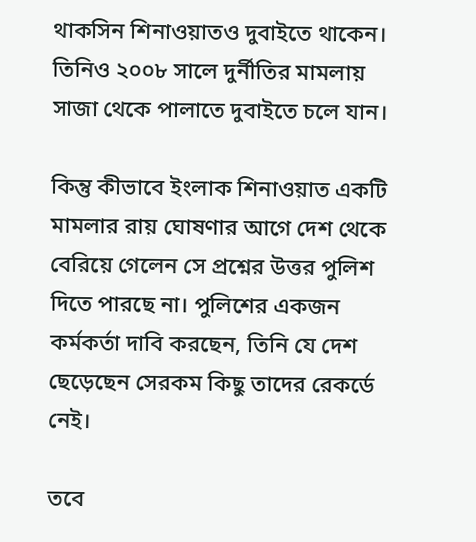থাকসিন শিনাওয়াতও দুবাইতে থাকেন। তিনিও ২০০৮ সালে দুর্নীতির মামলায় সাজা থেকে পালাতে দুবাইতে চলে যান।

কিন্তু কীভাবে ইংলাক শিনাওয়াত একটি মামলার রায় ঘোষণার আগে দেশ থেকে বেরিয়ে গেলেন সে প্রশ্নের উত্তর পুলিশ দিতে পারছে না। পুলিশের একজন কর্মকর্তা দাবি করছেন, তিনি যে দেশ ছেড়েছেন সেরকম কিছু তাদের রেকর্ডে নেই।

তবে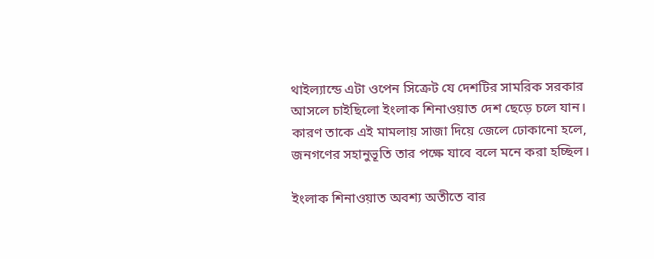থাইল্যান্ডে এটা ওপেন সিক্রেট যে দেশটির সামরিক সরকার আসলে চাইছিলো ইংলাক শিনাওয়াত দেশ ছেড়ে চলে যান। কারণ তাকে এই মামলায় সাজা দিয়ে জেলে ঢোকানো হলে, জনগণের সহানুভূতি তার পক্ষে যাবে বলে মনে করা হচ্ছিল।

ইংলাক শিনাওয়াত অবশ্য অতীতে বার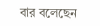বার বলেছেন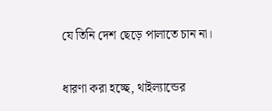যে তিনি দেশ ছেড়ে পালাতে চান না।

ধারণা করা হচ্ছে, থাইল্যান্ডের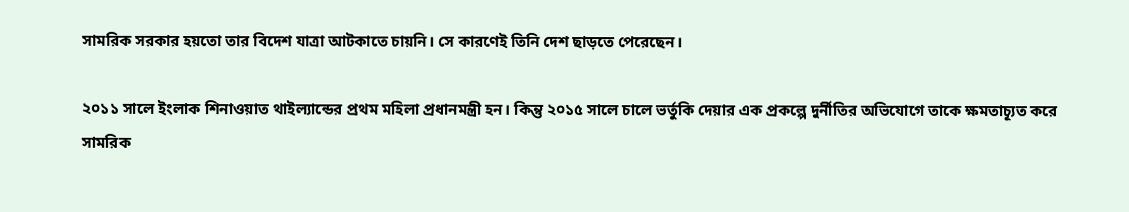সামরিক সরকার হয়তো তার বিদেশ যাত্রা আটকাতে চায়নি। সে কারণেই তিনি দেশ ছাড়তে পেরেছেন।

২০১১ সালে ইংলাক শিনাওয়াত থাইল্যান্ডের প্রথম মহিলা প্রধানমন্ত্রী হন। কিন্তু ২০১৫ সালে চালে ভর্তুকি দেয়ার এক প্রকল্পে দুর্নীতির অভিযোগে তাকে ক্ষমতাচ্যূত করে সামরিক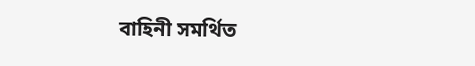বাহিনী সমর্থিত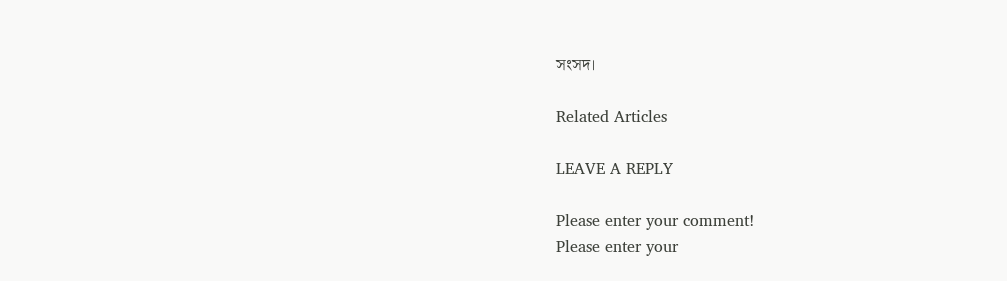সংসদ।

Related Articles

LEAVE A REPLY

Please enter your comment!
Please enter your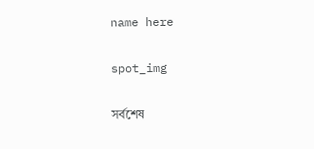name here

spot_img

সর্বশেষ